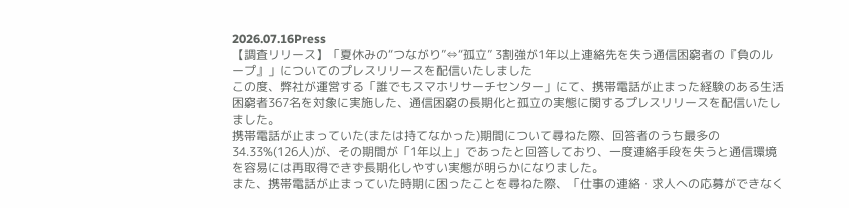2026.07.16Press
【調査リリース】「夏休みの“つながり”⇔“孤立” 3割強が1年以上連絡先を失う通信困窮者の『負のループ』」についてのプレスリリースを配信いたしました
この度、弊社が運営する「誰でもスマホリサーチセンター」にて、携帯電話が止まった経験のある生活困窮者367名を対象に実施した、通信困窮の長期化と孤立の実態に関するプレスリリースを配信いたしました。
携帯電話が止まっていた(または持てなかった)期間について尋ねた際、回答者のうち最多の34.33%(126人)が、その期間が「1年以上」であったと回答しており、一度連絡手段を失うと通信環境を容易には再取得できず長期化しやすい実態が明らかになりました。
また、携帯電話が止まっていた時期に困ったことを尋ねた際、「仕事の連絡・求人への応募ができなく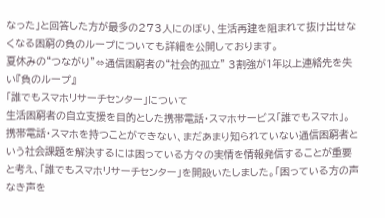なった」と回答した方が最多の273人にのぼり、生活再建を阻まれて抜け出せなくなる困窮の負のループについても詳細を公開しております。
夏休みの“つながり”⇔通信困窮者の“社会的孤立” 3割強が1年以上連絡先を失い『負のループ』
「誰でもスマホリサーチセンター」について
生活困窮者の自立支援を目的とした携帯電話・スマホサービス「誰でもスマホ」。携帯電話・スマホを持つことができない、まだあまり知られていない通信困窮者という社会課題を解決するには困っている方々の実情を情報発信することが重要と考え、「誰でもスマホリサーチセンター」を開設いたしました。「困っている方の声なき声を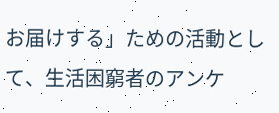お届けする」ための活動として、生活困窮者のアンケ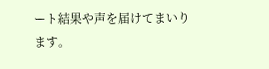ート結果や声を届けてまいります。